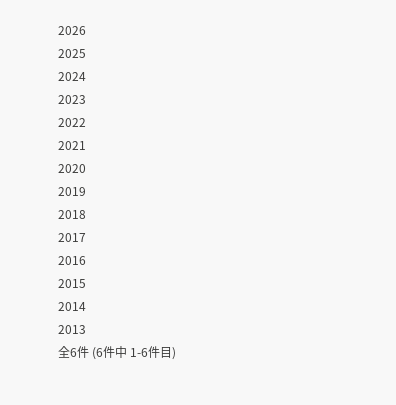2026
2025
2024
2023
2022
2021
2020
2019
2018
2017
2016
2015
2014
2013
全6件 (6件中 1-6件目)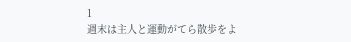1
週末は主人と運動がてら散歩をよ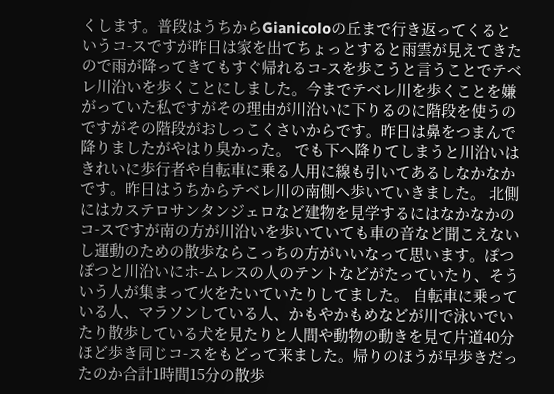くします。普段はうちからGianicoloの丘まで行き返ってくるというコ-スですが昨日は家を出てちょっとすると雨雲が見えてきたので雨が降ってきてもすぐ帰れるコ-スを歩こうと言うことでテベレ川沿いを歩くことにしました。今までテベレ川を歩くことを嫌がっていた私ですがその理由が川沿いに下りるのに階段を使うのですがその階段がおしっこくさいからです。昨日は鼻をつまんで降りましたがやはり臭かった。 でも下へ降りてしまうと川沿いはきれいに歩行者や自転車に乗る人用に線も引いてあるしなかなかです。昨日はうちからテベレ川の南側へ歩いていきました。 北側にはカステロサンタンジェロなど建物を見学するにはなかなかのコ-スですが南の方が川沿いを歩いていても車の音など聞こえないし運動のための散歩ならこっちの方がいいなって思います。ぽつぽつと川沿いにホ-ムレスの人のテントなどがたっていたり、そういう人が集まって火をたいていたりしてました。 自転車に乗っている人、マラソンしている人、かもやかもめなどが川で泳いでいたり散歩している犬を見たりと人間や動物の動きを見て片道40分ほど歩き同じコ-スをもどって来ました。帰りのほうが早歩きだったのか合計1時間15分の散歩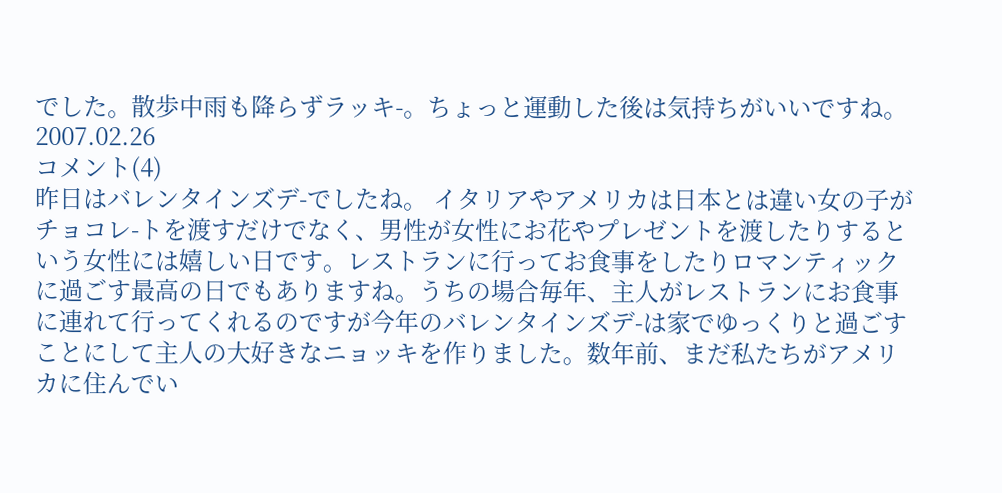でした。散歩中雨も降らずラッキ-。ちょっと運動した後は気持ちがいいですね。
2007.02.26
コメント(4)
昨日はバレンタインズデ-でしたね。 イタリアやアメリカは日本とは違い女の子がチョコレ-トを渡すだけでなく、男性が女性にお花やプレゼントを渡したりするという女性には嬉しい日です。レストランに行ってお食事をしたりロマンティックに過ごす最高の日でもありますね。うちの場合毎年、主人がレストランにお食事に連れて行ってくれるのですが今年のバレンタインズデ-は家でゆっくりと過ごすことにして主人の大好きなニョッキを作りました。数年前、まだ私たちがアメリカに住んでい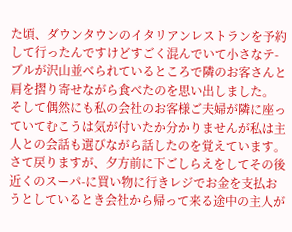た頃、ダウンタウンのイタリアンレストランを予約して行ったんですけどすごく混んでいて小さなテ-ブルが沢山並べられているところで隣のお客さんと肩を摺り寄せながら食べたのを思い出しました。 そして偶然にも私の会社のお客様ご夫婦が隣に座っていてむこうは気が付いたか分かりませんが私は主人との会話も選びながら話したのを覚えています。さて戻りますが、夕方前に下ごしらえをしてその後近くのスーパ-に買い物に行きレジでお金を支払おうとしているとき会社から帰って来る途中の主人が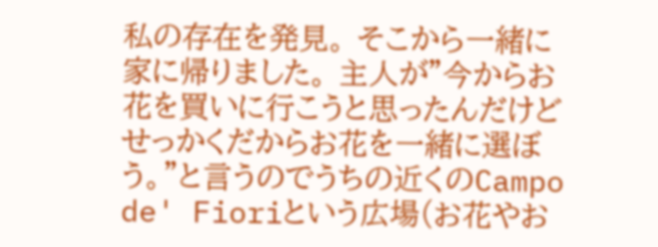私の存在を発見。 そこから一緒に家に帰りました。 主人が”今からお花を買いに行こうと思ったんだけどせっかくだからお花を一緒に選ぼう。”と言うのでうちの近くのCampo de' Fioriという広場(お花やお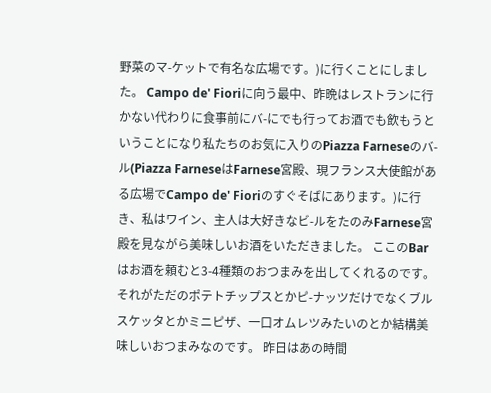野菜のマ-ケットで有名な広場です。)に行くことにしました。 Campo de' Fioriに向う最中、昨晩はレストランに行かない代わりに食事前にバ-にでも行ってお酒でも飲もうということになり私たちのお気に入りのPiazza Farneseのバ-ル(Piazza FarneseはFarnese宮殿、現フランス大使館がある広場でCampo de' Fioriのすぐそばにあります。)に行き、私はワイン、主人は大好きなビ-ルをたのみFarnese宮殿を見ながら美味しいお酒をいただきました。 ここのBarはお酒を頼むと3-4種類のおつまみを出してくれるのです。 それがただのポテトチップスとかピ-ナッツだけでなくブルスケッタとかミニピザ、一口オムレツみたいのとか結構美味しいおつまみなのです。 昨日はあの時間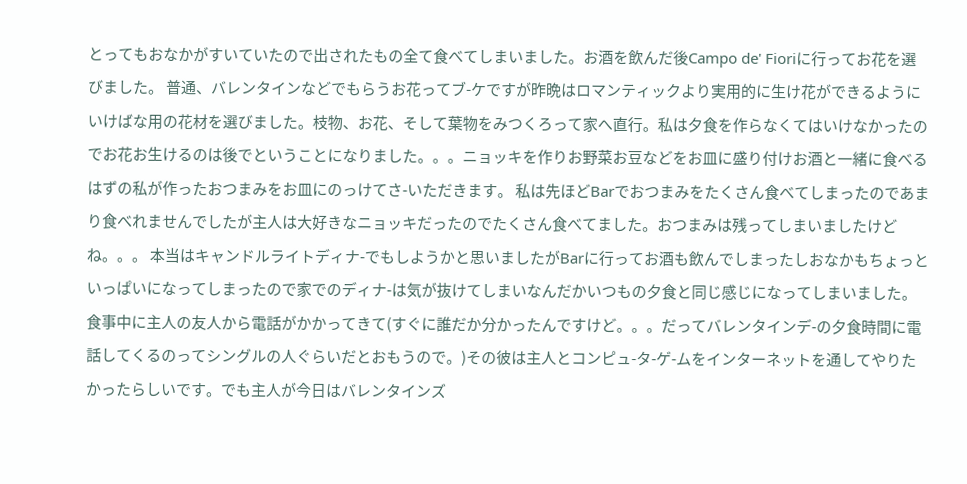とってもおなかがすいていたので出されたもの全て食べてしまいました。お酒を飲んだ後Campo de' Fioriに行ってお花を選びました。 普通、バレンタインなどでもらうお花ってブ-ケですが昨晩はロマンティックより実用的に生け花ができるようにいけばな用の花材を選びました。枝物、お花、そして葉物をみつくろって家へ直行。私は夕食を作らなくてはいけなかったのでお花お生けるのは後でということになりました。。。ニョッキを作りお野菜お豆などをお皿に盛り付けお酒と一緒に食べるはずの私が作ったおつまみをお皿にのっけてさ-いただきます。 私は先ほどBarでおつまみをたくさん食べてしまったのであまり食べれませんでしたが主人は大好きなニョッキだったのでたくさん食べてました。おつまみは残ってしまいましたけどね。。。 本当はキャンドルライトディナ-でもしようかと思いましたがBarに行ってお酒も飲んでしまったしおなかもちょっといっぱいになってしまったので家でのディナ-は気が抜けてしまいなんだかいつもの夕食と同じ感じになってしまいました。食事中に主人の友人から電話がかかってきて(すぐに誰だか分かったんですけど。。。だってバレンタインデ-の夕食時間に電話してくるのってシングルの人ぐらいだとおもうので。)その彼は主人とコンピュ-タ-ゲ-ムをインターネットを通してやりたかったらしいです。でも主人が今日はバレンタインズ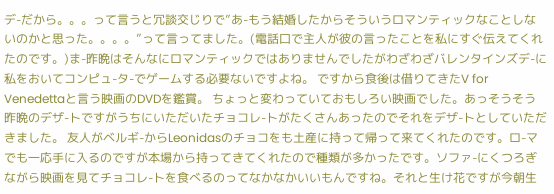デ-だから。。。って言うと冗談交じりで”あ-もう結婚したからそういうロマンティックなことしないのかと思った。。。。”って言ってました。(電話口で主人が彼の言ったことを私にすぐ伝えてくれたのです。)ま-昨晩はそんなにロマンティックではありませんでしたがわざわざバレンタインズデ-に私をおいてコンピュ-タ-でゲームする必要ないですよね。 ですから食後は借りてきたV for Venedettaと言う映画のDVDを鑑賞。 ちょっと変わっていておもしろい映画でした。あっそうそう昨晩のデザ-トですがうちにいただいたチョコレ-トがたくさんあったのでそれをデザ-トとしていただきました。 友人がベルギ-からLeonidasのチョコをも土産に持って帰って来てくれたのです。ロ-マでも一応手に入るのですが本場から持ってきてくれたので種類が多かったです。ソファ-にくつろぎながら映画を見てチョコレ-トを食べるのってなかなかいいもんですね。それと生け花ですが今朝生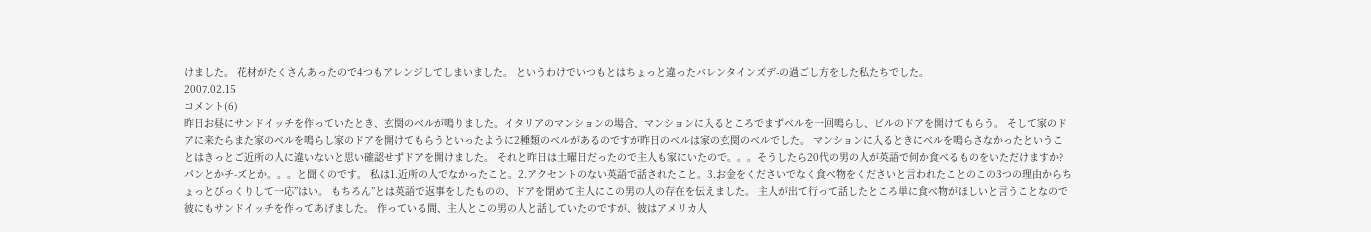けました。 花材がたくさんあったので4つもアレンジしてしまいました。 というわけでいつもとはちょっと違ったバレンタインズデ-の過ごし方をした私たちでした。
2007.02.15
コメント(6)
昨日お昼にサンドイッチを作っていたとき、玄関のベルが鳴りました。イタリアのマンションの場合、マンションに入るところでまずベルを一回鳴らし、ビルのドアを開けてもらう。 そして家のドアに来たらまた家のベルを鳴らし家のドアを開けてもらうといったように2種類のベルがあるのですが昨日のベルは家の玄関のベルでした。 マンションに入るときにベルを鳴らさなかったということはきっとご近所の人に違いないと思い確認せずドアを開けました。 それと昨日は土曜日だったので主人も家にいたので。。。そうしたら20代の男の人が英語で何か食べるものをいただけますか?パンとかチ-ズとか。。。と聞くのです。 私は1.近所の人でなかったこと。2.アクセントのない英語で話されたこと。3.お金をくださいでなく食べ物をくださいと言われたことのこの3つの理由からちょっとびっくりして一応”はい。 もちろん”とは英語で返事をしたものの、ドアを閉めて主人にこの男の人の存在を伝えました。 主人が出て行って話したところ単に食べ物がほしいと言うことなので彼にもサンドイッチを作ってあげました。 作っている間、主人とこの男の人と話していたのですが、彼はアメリカ人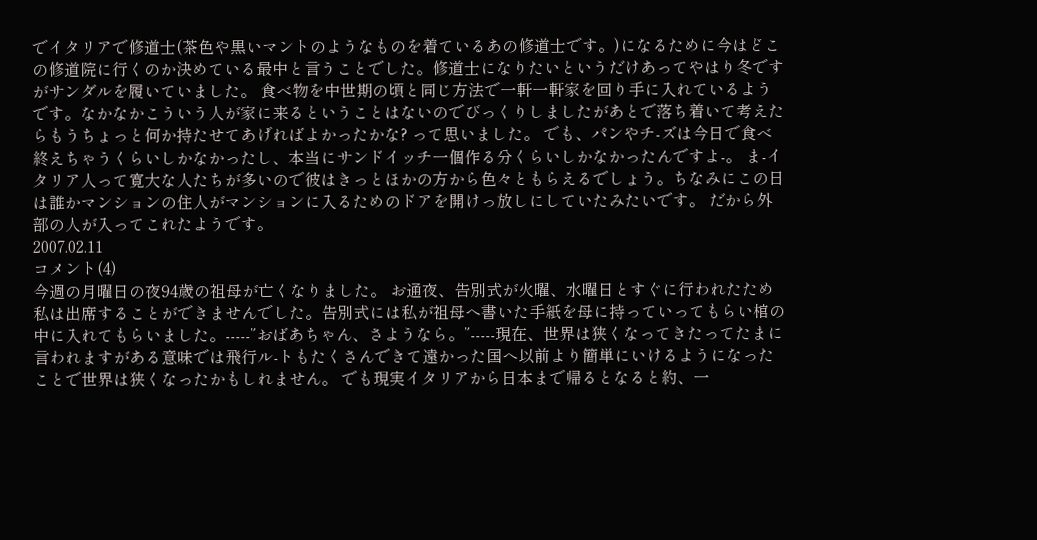でイタリアで修道士(茶色や黒いマントのようなものを着ているあの修道士です。)になるために今はどこの修道院に行くのか決めている最中と言うことでした。修道士になりたいというだけあってやはり冬ですがサンダルを履いていました。 食べ物を中世期の頃と同じ方法で一軒一軒家を回り手に入れているようです。なかなかこういう人が家に来るということはないのでびっくりしましたがあとで落ち着いて考えたらもうちょっと何か持たせてあげればよかったかな? って思いました。 でも、パンやチ-ズは今日で食べ終えちゃうくらいしかなかったし、本当にサンドイッチ一個作る分くらいしかなかったんですよ-。 ま-イタリア人って寛大な人たちが多いので彼はきっとほかの方から色々ともらえるでしょう。ちなみにこの日は誰かマンションの住人がマンションに入るためのドアを開けっ放しにしていたみたいです。 だから外部の人が入ってこれたようです。
2007.02.11
コメント(4)
今週の月曜日の夜94歳の祖母が亡くなりました。 お通夜、告別式が火曜、水曜日とすぐに行われたため私は出席することができませんでした。告別式には私が祖母へ書いた手紙を母に持っていってもらい棺の中に入れてもらいました。-----”おばあちゃん、さようなら。”-----現在、世界は狭くなってきたってたまに言われますがある意味では飛行ル-トもたくさんできて遠かった国へ以前より簡単にいけるようになったことで世界は狭くなったかもしれません。 でも現実イタリアから日本まで帰るとなると約、一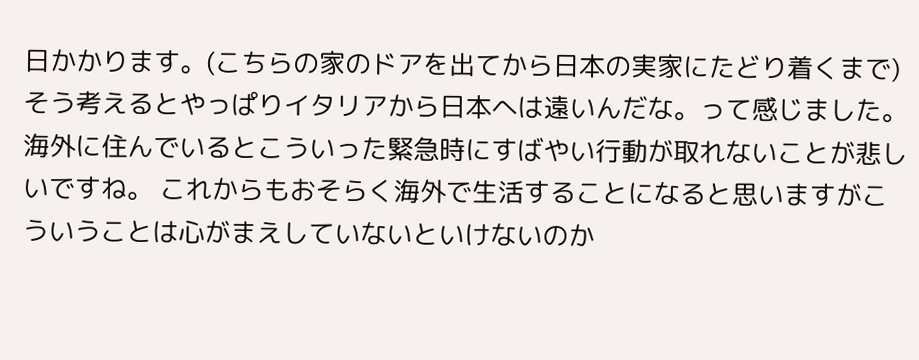日かかります。(こちらの家のドアを出てから日本の実家にたどり着くまで)そう考えるとやっぱりイタリアから日本へは遠いんだな。って感じました。 海外に住んでいるとこういった緊急時にすばやい行動が取れないことが悲しいですね。 これからもおそらく海外で生活することになると思いますがこういうことは心がまえしていないといけないのか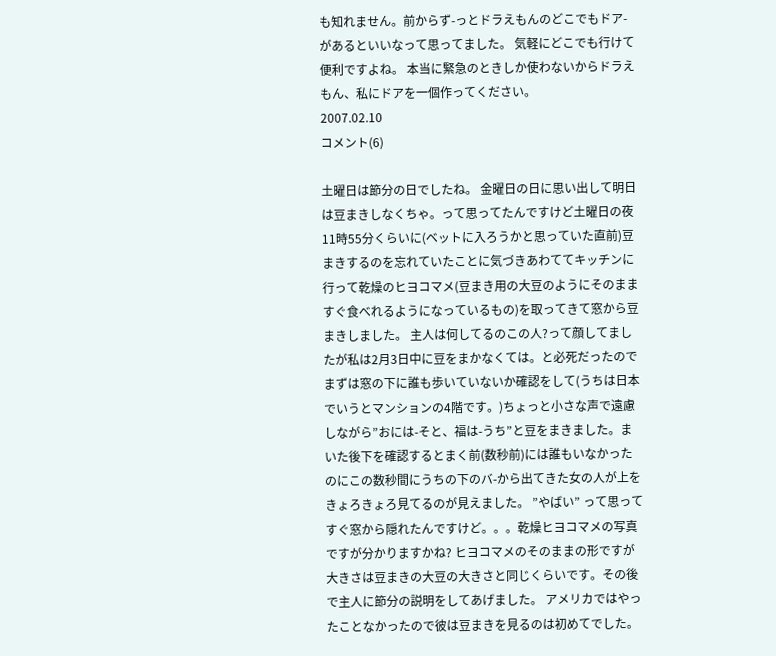も知れません。前からず-っとドラえもんのどこでもドア-があるといいなって思ってました。 気軽にどこでも行けて便利ですよね。 本当に緊急のときしか使わないからドラえもん、私にドアを一個作ってください。
2007.02.10
コメント(6)

土曜日は節分の日でしたね。 金曜日の日に思い出して明日は豆まきしなくちゃ。って思ってたんですけど土曜日の夜11時55分くらいに(ベットに入ろうかと思っていた直前)豆まきするのを忘れていたことに気づきあわててキッチンに行って乾燥のヒヨコマメ(豆まき用の大豆のようにそのまますぐ食べれるようになっているもの)を取ってきて窓から豆まきしました。 主人は何してるのこの人?って顔してましたが私は2月3日中に豆をまかなくては。と必死だったのでまずは窓の下に誰も歩いていないか確認をして(うちは日本でいうとマンションの4階です。)ちょっと小さな声で遠慮しながら”おには-そと、福は-うち”と豆をまきました。まいた後下を確認するとまく前(数秒前)には誰もいなかったのにこの数秒間にうちの下のバ-から出てきた女の人が上をきょろきょろ見てるのが見えました。 ”やばい” って思ってすぐ窓から隠れたんですけど。。。乾燥ヒヨコマメの写真ですが分かりますかね? ヒヨコマメのそのままの形ですが大きさは豆まきの大豆の大きさと同じくらいです。その後で主人に節分の説明をしてあげました。 アメリカではやったことなかったので彼は豆まきを見るのは初めてでした。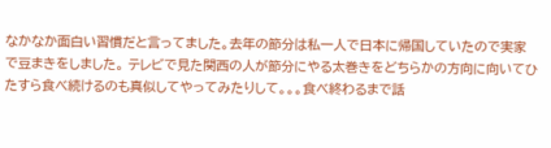なかなか面白い習慣だと言ってました。去年の節分は私一人で日本に帰国していたので実家で豆まきをしました。 テレビで見た関西の人が節分にやる太巻きをどちらかの方向に向いてひたすら食べ続けるのも真似してやってみたりして。。。食べ終わるまで話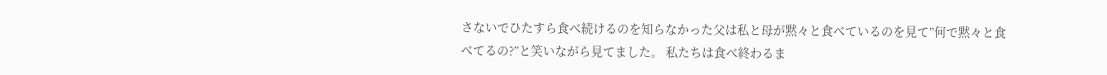さないでひたすら食べ続けるのを知らなかった父は私と母が黙々と食べているのを見て”何で黙々と食べてるの?”と笑いながら見てました。 私たちは食べ終わるま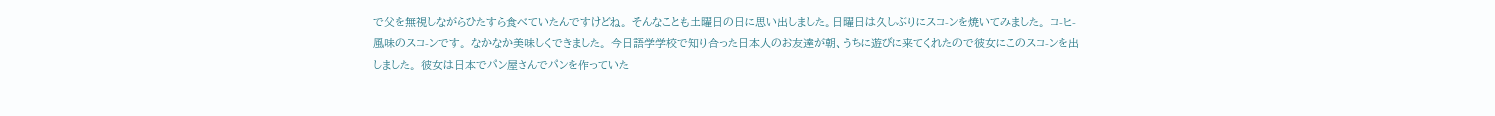で父を無視しながらひたすら食べていたんですけどね。 そんなことも土曜日の日に思い出しました。日曜日は久しぶりにスコ-ンを焼いてみました。 コ-ヒ-風味のスコ-ンです。 なかなか美味しくできました。 今日語学学校で知り合った日本人のお友達が朝、うちに遊びに来てくれたので彼女にこのスコ-ンを出しました。 彼女は日本でパン屋さんでパンを作っていた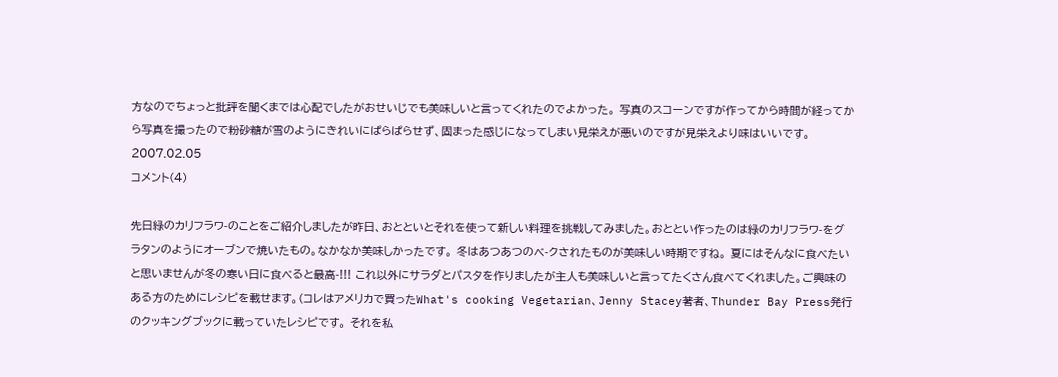方なのでちょっと批評を聞くまでは心配でしたがおせいじでも美味しいと言ってくれたのでよかった。 写真のスコーンですが作ってから時間が経ってから写真を撮ったので粉砂糖が雪のようにきれいにぱらぱらせず、固まった感じになってしまい見栄えが悪いのですが見栄えより味はいいです。
2007.02.05
コメント(4)

先日緑のカリフラワ-のことをご紹介しましたが昨日、おとといとそれを使って新しい料理を挑戦してみました。おととい作ったのは緑のカリフラワ-をグラタンのようにオーブンで焼いたもの。なかなか美味しかったです。 冬はあつあつのべ-クされたものが美味しい時期ですね。 夏にはそんなに食べたいと思いませんが冬の寒い日に食べると最高-!!! これ以外にサラダとパスタを作りましたが主人も美味しいと言ってたくさん食べてくれました。ご興味のある方のためにレシピを載せます。(コレはアメリカで買ったWhat's cooking Vegetarian、Jenny Stacey著者、Thunder Bay Press発行のクッキングブックに載っていたレシピです。 それを私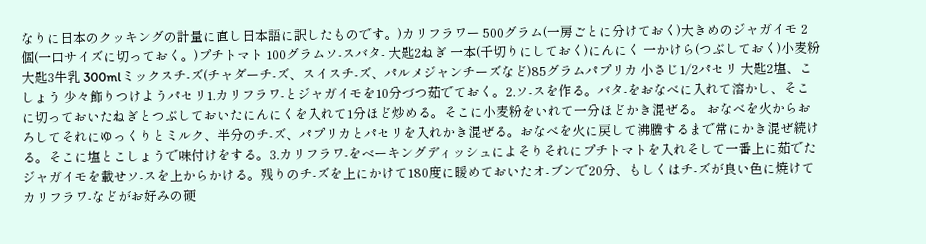なりに日本のクッキングの計量に直し日本語に訳したものです。)カリフラワー 500グラム(一房ごとに分けておく)大きめのジャガイモ 2個(一口サイズに切っておく。)プチトマト 100グラムソ-スバタ- 大匙2ねぎ 一本(千切りにしておく)にんにく 一かけら(つぶしておく)小麦粉 大匙3牛乳 300mlミックスチ-ズ(チャダーチ-ズ、スイスチ-ズ、パルメジャンチーズなど)85グラムパプリカ 小さじ1/2パセリ 大匙2塩、こしょう 少々飾りつけようパセリ1.カリフラワ-とジャガイモを10分づつ茹でておく。2.ソ-スを作る。バタ-をおなべに入れて溶かし、そこに切っておいたねぎとつぶしておいたにんにくを入れて1分ほど炒める。そこに小麦粉をいれて一分ほどかき混ぜる。 おなべを火からおろしてそれにゆっくりとミルク、半分のチ-ズ、パプリカとパセリを入れかき混ぜる。おなべを火に戻して沸騰するまで常にかき混ぜ続ける。そこに塩とこしょうで味付けをする。3.カリフラワ-をベーキングディッシュによそりそれにプチトマトを入れそして一番上に茹でたジャガイモを載せソ-スを上からかける。残りのチ-ズを上にかけて180度に暖めておいたオ-ブンで20分、もしくはチ-ズが良い色に焼けてカリフラワ-などがお好みの硬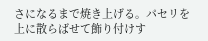さになるまで焼き上げる。パセリを上に散らばせて飾り付けす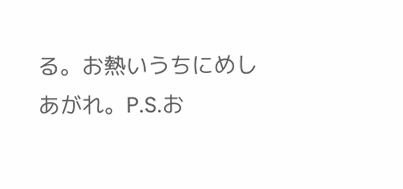る。お熱いうちにめしあがれ。P.S.お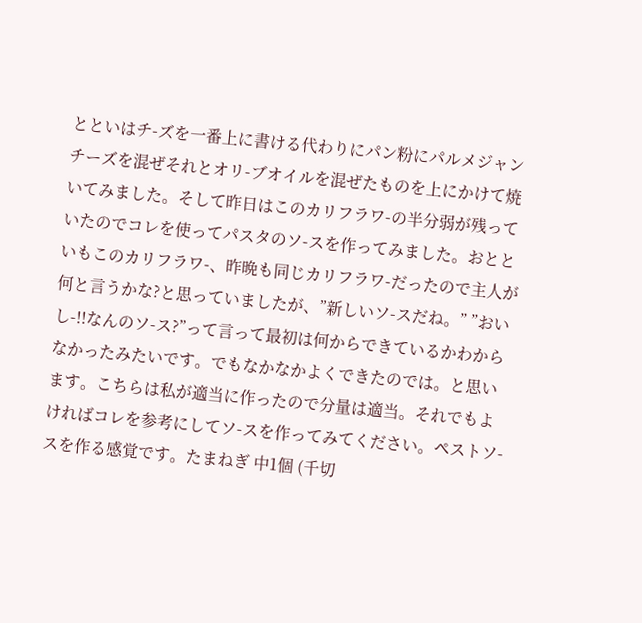とといはチ-ズを一番上に書ける代わりにパン粉にパルメジャンチーズを混ぜそれとオリ-ブオイルを混ぜたものを上にかけて焼いてみました。そして昨日はこのカリフラワ-の半分弱が残っていたのでコレを使ってパスタのソ-スを作ってみました。おとといもこのカリフラワ-、昨晩も同じカリフラワ-だったので主人が何と言うかな?と思っていましたが、”新しいソ-スだね。” ”おいし-!!なんのソ-ス?”って言って最初は何からできているかわからなかったみたいです。でもなかなかよくできたのでは。と思います。こちらは私が適当に作ったので分量は適当。それでもよければコレを参考にしてソ-スを作ってみてください。ペストソ-スを作る感覚です。たまねぎ 中1個 (千切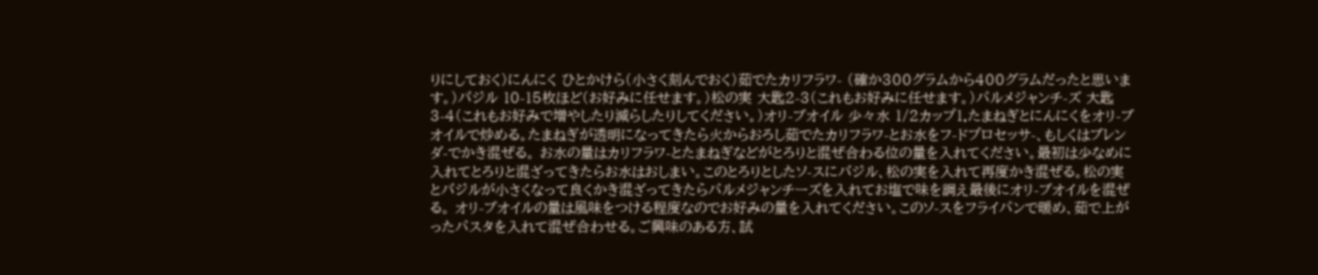りにしておく)にんにく ひとかけら(小さく刻んでおく)茹でたカリフラワ- (確か300グラムから400グラムだったと思います。)バジル 10-15枚ほど(お好みに任せます。)松の実 大匙2-3(これもお好みに任せます。)パルメジャンチ-ズ 大匙3-4(これもお好みで増やしたり減らしたりしてください。)オリ-ブオイル 少々水 1/2カップ1.たまねぎとにんにくをオリ-ブオイルで炒める。たまねぎが透明になってきたら火からおろし茹でたカリフラワ-とお水をフ-ドプロセッサ-、もしくはブレンダ-でかき混ぜる。 お水の量はカリフラワ-とたまねぎなどがとろりと混ぜ合わる位の量を入れてください。最初は少なめに入れてとろりと混ざってきたらお水はおしまい。このとろりとしたソ-スにバジル、松の実を入れて再度かき混ぜる。松の実とバジルが小さくなって良くかき混ざってきたらパルメジャンチーズを入れてお塩で味を調え最後にオリ-ブオイルを混ぜる。 オリ-ブオイルの量は風味をつける程度なのでお好みの量を入れてください。このソ-スをフライパンで暖め、茹で上がったパスタを入れて混ぜ合わせる。ご興味のある方、試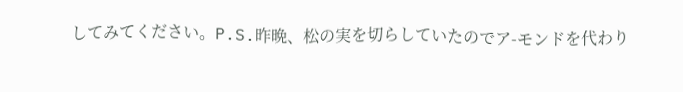してみてください。P.S.昨晩、松の実を切らしていたのでア-モンドを代わり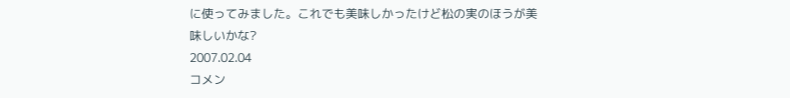に使ってみました。これでも美味しかったけど松の実のほうが美味しいかな?
2007.02.04
コメン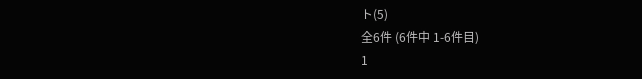ト(5)
全6件 (6件中 1-6件目)
1